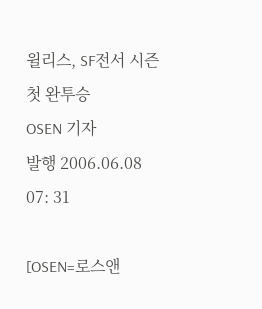윌리스, SF전서 시즌 첫 완투승
OSEN 기자
발행 2006.06.08 07: 31

[OSEN=로스앤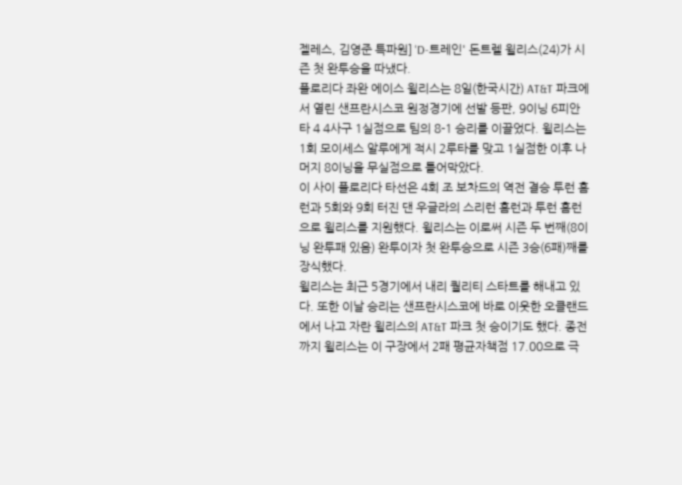젤레스, 김영준 특파원] 'D-트레인' 돈트렐 윌리스(24)가 시즌 첫 완투승을 따냈다.
플로리다 좌완 에이스 윌리스는 8일(한국시간) AT&T 파크에서 열린 샌프란시스코 원정경기에 선발 등판, 9이닝 6피안타 4 4사구 1실점으로 팀의 8-1 승리를 이끌었다. 윌리스는 1회 모이세스 알루에게 적시 2루타를 맞고 1실점한 이후 나머지 8이닝을 무실점으로 틀어막았다.
이 사이 플로리다 타선은 4회 조 보차드의 역전 결승 투런 홈런과 5회와 9회 터진 댄 우글라의 스리런 홈런과 투런 홈런으로 윌리스를 지원했다. 윌리스는 이로써 시즌 두 번째(8이닝 완투패 있음) 완투이자 첫 완투승으로 시즌 3승(6패)째를 장식했다.
윌리스는 최근 5경기에서 내리 퀄리티 스타트를 해내고 있다. 또한 이날 승리는 샌프란시스코에 바로 이웃한 오클랜드에서 나고 자란 윌리스의 AT&T 파크 첫 승이기도 했다. 종전까지 윌리스는 이 구장에서 2패 평균자책점 17.00으로 극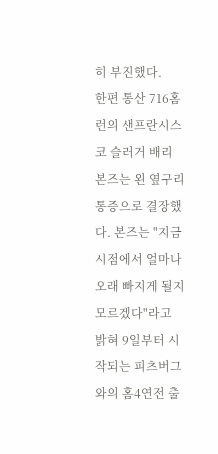히 부진했다.
한편 통산 716홈런의 샌프란시스코 슬러거 배리 본즈는 왼 옆구리 통증으로 결장했다. 본즈는 "지금 시점에서 얼마나 오래 빠지게 될지 모르겠다"라고 밝혀 9일부터 시작되는 피츠버그와의 홈4연전 출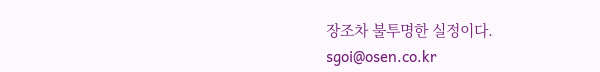장조차 불투명한 실정이다.
sgoi@osen.co.kr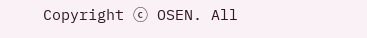Copyright ⓒ OSEN. All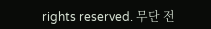rights reserved. 무단 전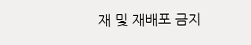재 및 재배포 금지